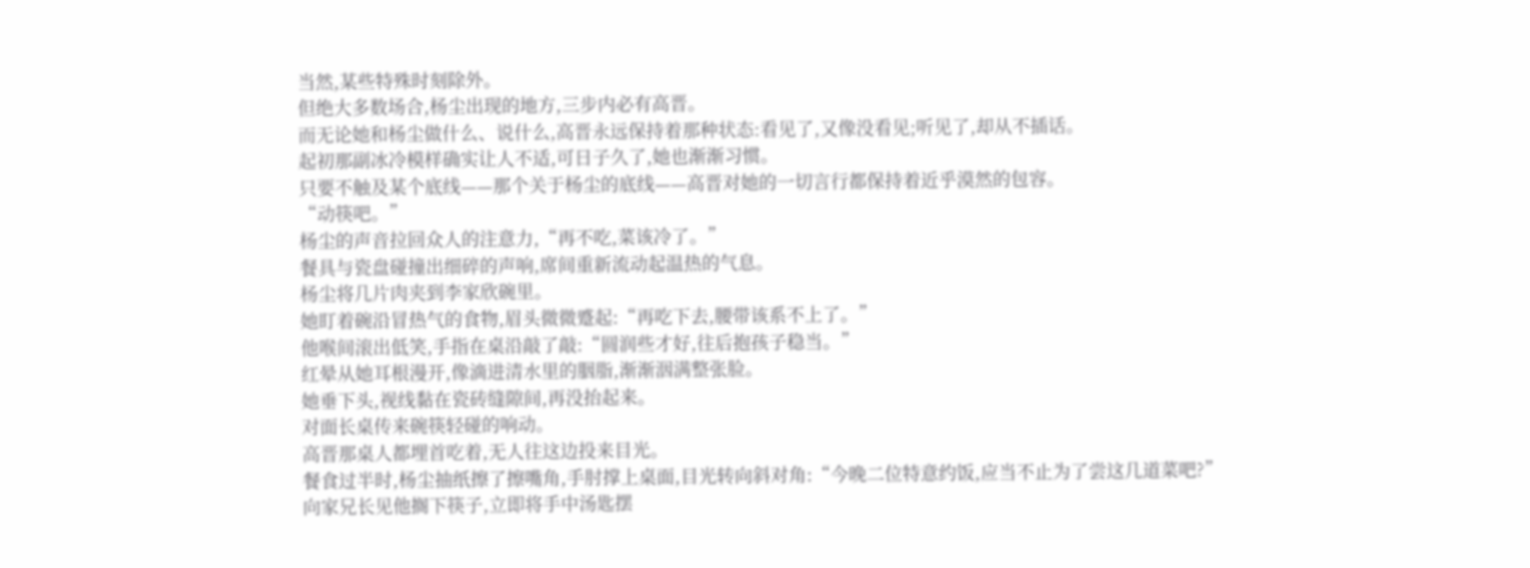当然,某些特殊时刻除外。
但绝大多数场合,杨尘出现的地方,三步内必有高晋。
而无论她和杨尘做什么、说什么,高晋永远保持着那种状态:看见了,又像没看见;听见了,却从不插话。
起初那副冰冷模样确实让人不适,可日子久了,她也渐渐习惯。
只要不触及某个底线——那个关于杨尘的底线——高晋对她的一切言行都保持着近乎漠然的包容。
“动筷吧。”
杨尘的声音拉回众人的注意力,“再不吃,菜该冷了。”
餐具与瓷盘碰撞出细碎的声响,席间重新流动起温热的气息。
杨尘将几片肉夹到李家欣碗里。
她盯着碗沿冒热气的食物,眉头微微蹙起:“再吃下去,腰带该系不上了。”
他喉间滚出低笑,手指在桌沿敲了敲:“圆润些才好,往后抱孩子稳当。”
红晕从她耳根漫开,像滴进清水里的胭脂,渐渐洇满整张脸。
她垂下头,视线黏在瓷砖缝隙间,再没抬起来。
对面长桌传来碗筷轻碰的响动。
高晋那桌人都埋首吃着,无人往这边投来目光。
餐食过半时,杨尘抽纸擦了擦嘴角,手肘撑上桌面,目光转向斜对角:“今晚二位特意约饭,应当不止为了尝这几道菜吧?”
向家兄长见他搁下筷子,立即将手中汤匙摆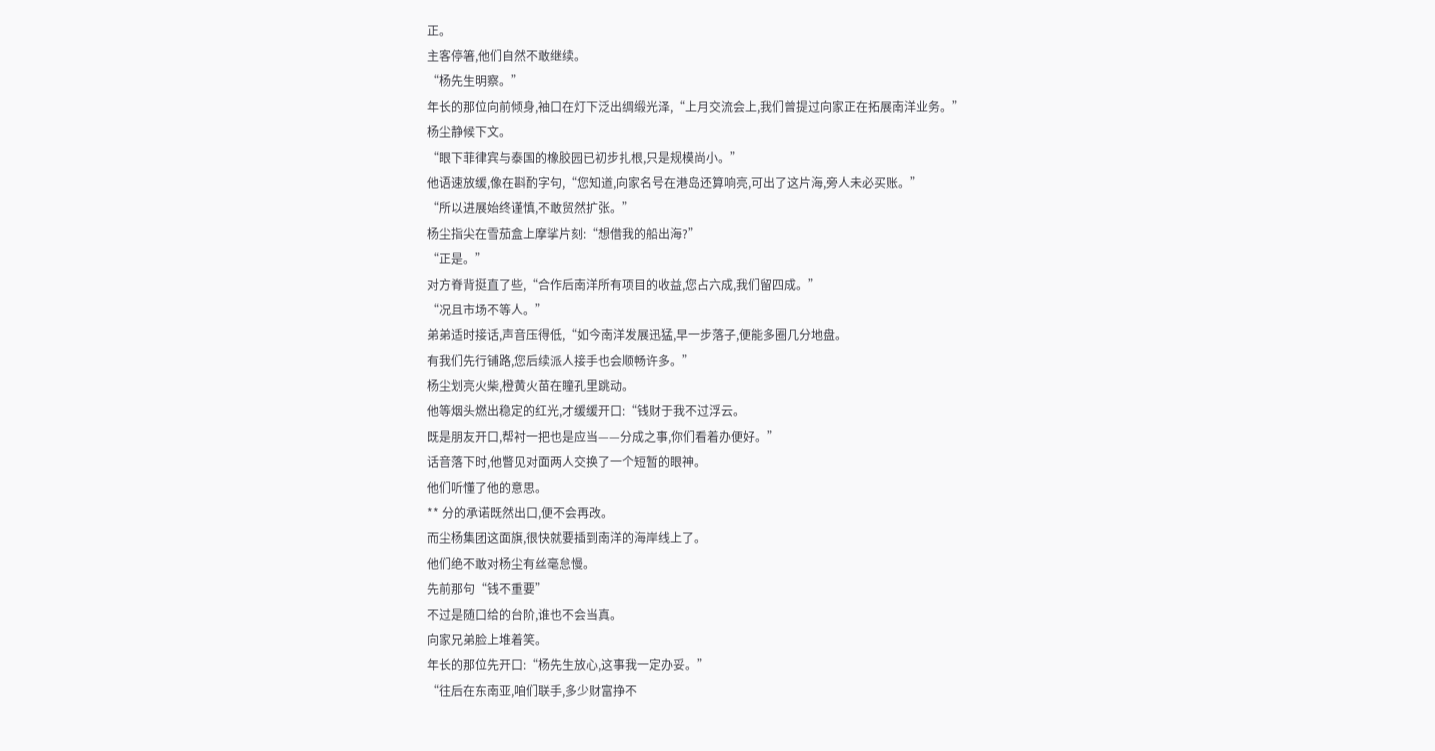正。
主客停箸,他们自然不敢继续。
“杨先生明察。”
年长的那位向前倾身,袖口在灯下泛出绸缎光泽,“上月交流会上,我们曾提过向家正在拓展南洋业务。”
杨尘静候下文。
“眼下菲律宾与泰国的橡胶园已初步扎根,只是规模尚小。”
他语速放缓,像在斟酌字句,“您知道,向家名号在港岛还算响亮,可出了这片海,旁人未必买账。”
“所以进展始终谨慎,不敢贸然扩张。”
杨尘指尖在雪茄盒上摩挲片刻:“想借我的船出海?”
“正是。”
对方脊背挺直了些,“合作后南洋所有项目的收益,您占六成,我们留四成。”
“况且市场不等人。”
弟弟适时接话,声音压得低,“如今南洋发展迅猛,早一步落子,便能多圈几分地盘。
有我们先行铺路,您后续派人接手也会顺畅许多。”
杨尘划亮火柴,橙黄火苗在瞳孔里跳动。
他等烟头燃出稳定的红光,才缓缓开口:“钱财于我不过浮云。
既是朋友开口,帮衬一把也是应当——分成之事,你们看着办便好。”
话音落下时,他瞥见对面两人交换了一个短暂的眼神。
他们听懂了他的意思。
** 分的承诺既然出口,便不会再改。
而尘杨集团这面旗,很快就要插到南洋的海岸线上了。
他们绝不敢对杨尘有丝毫怠慢。
先前那句“钱不重要”
不过是随口给的台阶,谁也不会当真。
向家兄弟脸上堆着笑。
年长的那位先开口:“杨先生放心,这事我一定办妥。”
“往后在东南亚,咱们联手,多少财富挣不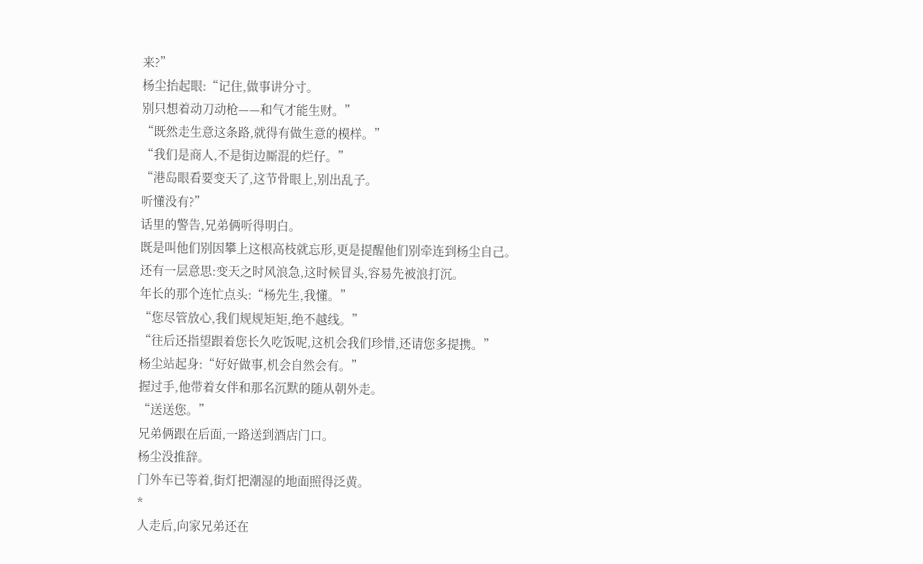来?”
杨尘抬起眼:“记住,做事讲分寸。
别只想着动刀动枪——和气才能生财。”
“既然走生意这条路,就得有做生意的模样。”
“我们是商人,不是街边厮混的烂仔。”
“港岛眼看要变天了,这节骨眼上,别出乱子。
听懂没有?”
话里的警告,兄弟俩听得明白。
既是叫他们别因攀上这根高枝就忘形,更是提醒他们别牵连到杨尘自己。
还有一层意思:变天之时风浪急,这时候冒头,容易先被浪打沉。
年长的那个连忙点头:“杨先生,我懂。”
“您尽管放心,我们规规矩矩,绝不越线。”
“往后还指望跟着您长久吃饭呢,这机会我们珍惜,还请您多提携。”
杨尘站起身:“好好做事,机会自然会有。”
握过手,他带着女伴和那名沉默的随从朝外走。
“送送您。”
兄弟俩跟在后面,一路送到酒店门口。
杨尘没推辞。
门外车已等着,街灯把潮湿的地面照得泛黄。
*
人走后,向家兄弟还在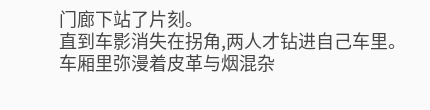门廊下站了片刻。
直到车影消失在拐角,两人才钻进自己车里。
车厢里弥漫着皮革与烟混杂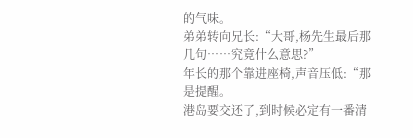的气味。
弟弟转向兄长:“大哥,杨先生最后那几句……究竟什么意思?”
年长的那个靠进座椅,声音压低:“那是提醒。
港岛要交还了,到时候必定有一番清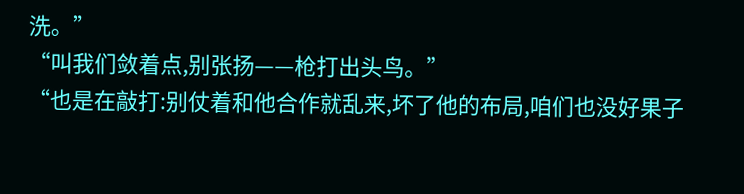洗。”
“叫我们敛着点,别张扬——枪打出头鸟。”
“也是在敲打:别仗着和他合作就乱来,坏了他的布局,咱们也没好果子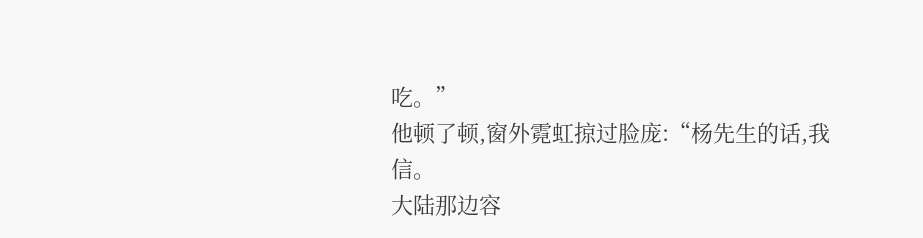吃。”
他顿了顿,窗外霓虹掠过脸庞:“杨先生的话,我信。
大陆那边容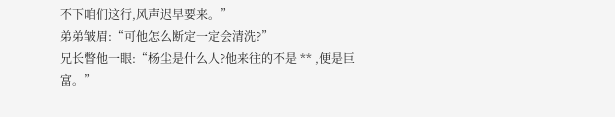不下咱们这行,风声迟早要来。”
弟弟皱眉:“可他怎么断定一定会清洗?”
兄长瞥他一眼:“杨尘是什么人?他来往的不是 ** ,便是巨富。”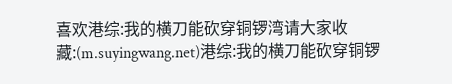喜欢港综:我的横刀能砍穿铜锣湾请大家收藏:(m.suyingwang.net)港综:我的横刀能砍穿铜锣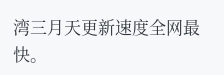湾三月天更新速度全网最快。